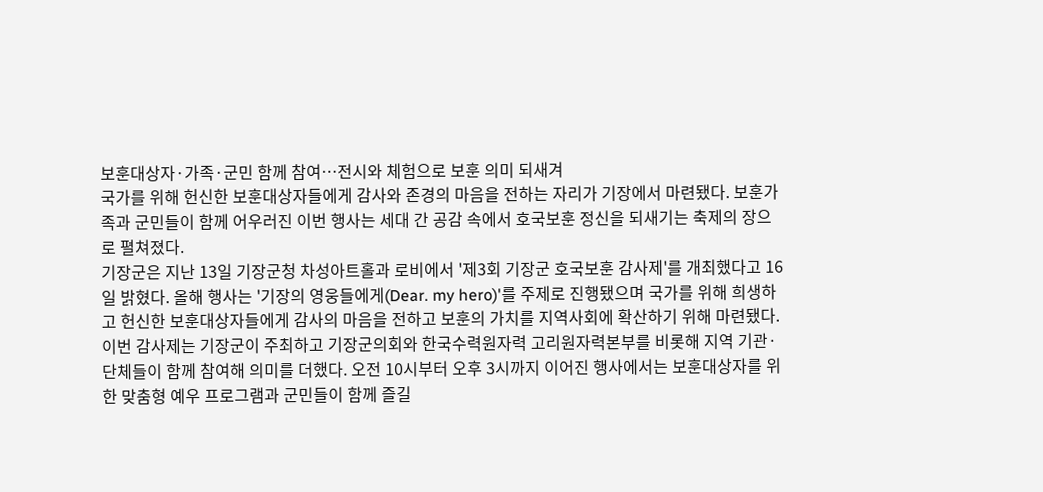보훈대상자·가족·군민 함께 참여…전시와 체험으로 보훈 의미 되새겨
국가를 위해 헌신한 보훈대상자들에게 감사와 존경의 마음을 전하는 자리가 기장에서 마련됐다. 보훈가족과 군민들이 함께 어우러진 이번 행사는 세대 간 공감 속에서 호국보훈 정신을 되새기는 축제의 장으로 펼쳐졌다.
기장군은 지난 13일 기장군청 차성아트홀과 로비에서 '제3회 기장군 호국보훈 감사제'를 개최했다고 16일 밝혔다. 올해 행사는 '기장의 영웅들에게(Dear. my hero)'를 주제로 진행됐으며 국가를 위해 희생하고 헌신한 보훈대상자들에게 감사의 마음을 전하고 보훈의 가치를 지역사회에 확산하기 위해 마련됐다.
이번 감사제는 기장군이 주최하고 기장군의회와 한국수력원자력 고리원자력본부를 비롯해 지역 기관·단체들이 함께 참여해 의미를 더했다. 오전 10시부터 오후 3시까지 이어진 행사에서는 보훈대상자를 위한 맞춤형 예우 프로그램과 군민들이 함께 즐길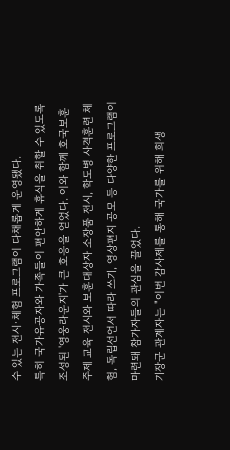수 있는 전시·체험 프로그램이 다채롭게 운영됐다.
특히 국가유공자와 가족들이 편안하게 휴식을 취할 수 있도록 조성된 '영웅라운지'가 큰 호응을 얻었다. 이와 함께 호국보훈 주제 교육 전시와 보훈대상자 소장품 전시, 학도병 사격훈련 체험, 독립선언서 따라 쓰기, 영상편지 공모 등 다양한 프로그램이 마련돼 참가자들의 관심을 끌었다.
기장군 관계자는 "이번 감사제를 통해 국가를 위해 희생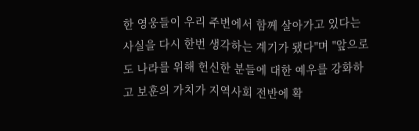한 영웅들이 우리 주변에서 함께 살아가고 있다는 사실을 다시 한번 생각하는 계기가 됐다"며 "앞으로도 나라를 위해 헌신한 분들에 대한 예우를 강화하고 보훈의 가치가 지역사회 전반에 확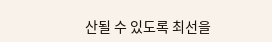산될 수 있도록 최선을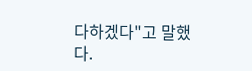다하겠다"고 말했다.